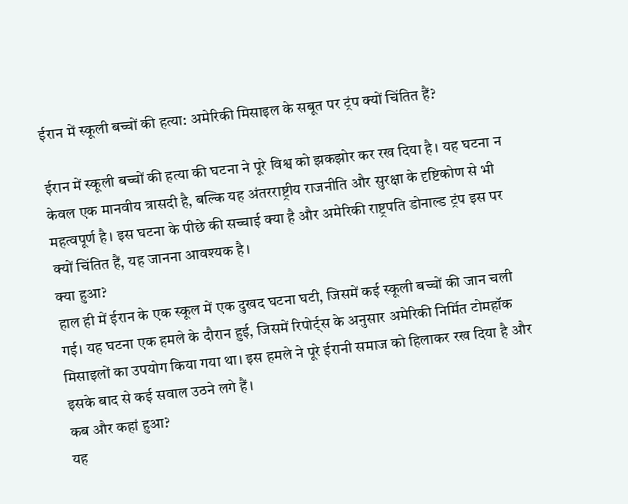ईरान में स्कूली बच्चों की हत्या: अमेरिकी मिसाइल के सबूत पर ट्रंप क्यों चिंतित हैं?

ईरान में स्कूली बच्चों की हत्या की घटना ने पूरे विश्व को झकझोर कर रख दिया है। यह घटना न केवल एक मानवीय त्रासदी है, बल्कि यह अंतरराष्ट्रीय राजनीति और सुरक्षा के दृष्टिकोण से भी महत्वपूर्ण है। इस घटना के पीछे की सच्चाई क्या है और अमेरिकी राष्ट्रपति डोनाल्ड ट्रंप इस पर क्यों चिंतित हैं, यह जानना आवश्यक है।
क्या हुआ?
हाल ही में ईरान के एक स्कूल में एक दुखद घटना घटी, जिसमें कई स्कूली बच्चों की जान चली गई। यह घटना एक हमले के दौरान हुई, जिसमें रिपोर्ट्स के अनुसार अमेरिकी निर्मित टोमहॉक मिसाइलों का उपयोग किया गया था। इस हमले ने पूरे ईरानी समाज को हिलाकर रख दिया है और इसके बाद से कई सवाल उठने लगे हैं।
कब और कहां हुआ?
यह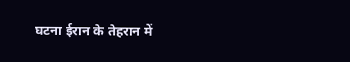घटना ईरान के तेहरान में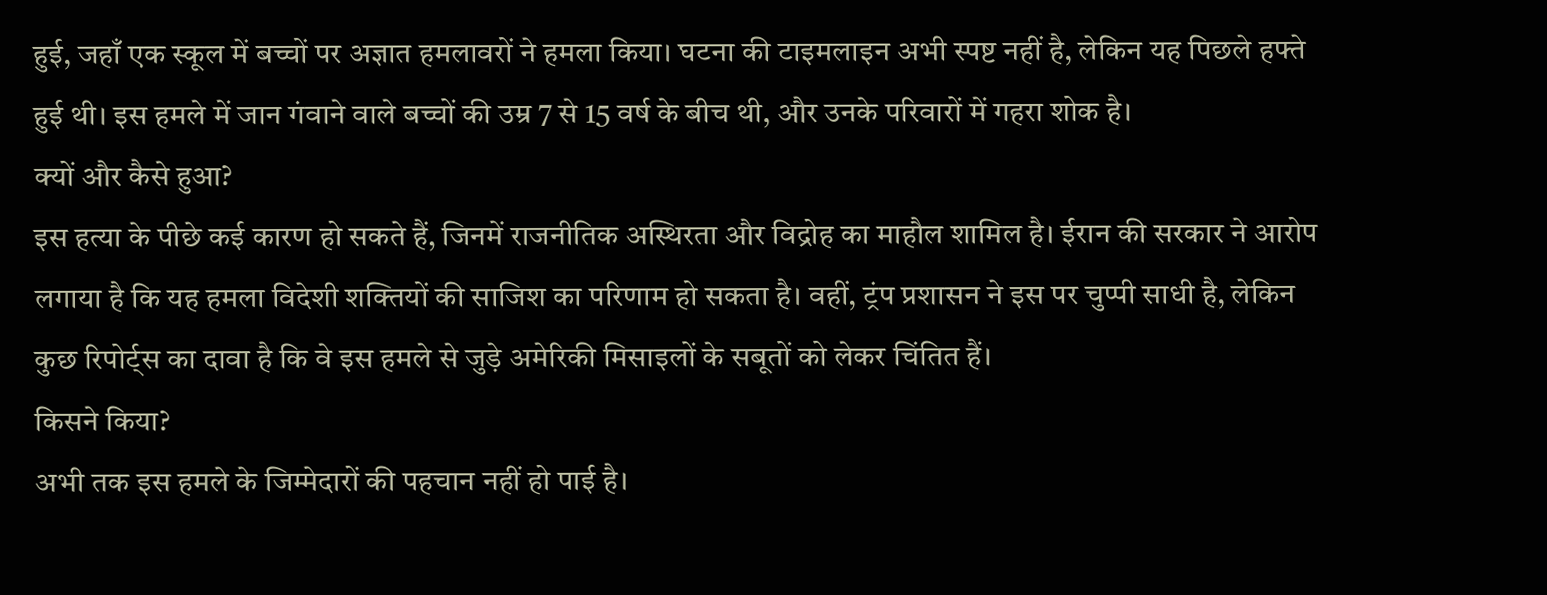हुई, जहाँ एक स्कूल में बच्चों पर अज्ञात हमलावरों ने हमला किया। घटना की टाइमलाइन अभी स्पष्ट नहीं है, लेकिन यह पिछले हफ्ते हुई थी। इस हमले में जान गंवाने वाले बच्चों की उम्र 7 से 15 वर्ष के बीच थी, और उनके परिवारों में गहरा शोक है।
क्यों और कैसे हुआ?
इस हत्या के पीछे कई कारण हो सकते हैं, जिनमें राजनीतिक अस्थिरता और विद्रोह का माहौल शामिल है। ईरान की सरकार ने आरोप लगाया है कि यह हमला विदेशी शक्तियों की साजिश का परिणाम हो सकता है। वहीं, ट्रंप प्रशासन ने इस पर चुप्पी साधी है, लेकिन कुछ रिपोर्ट्स का दावा है कि वे इस हमले से जुड़े अमेरिकी मिसाइलों के सबूतों को लेकर चिंतित हैं।
किसने किया?
अभी तक इस हमले के जिम्मेदारों की पहचान नहीं हो पाई है।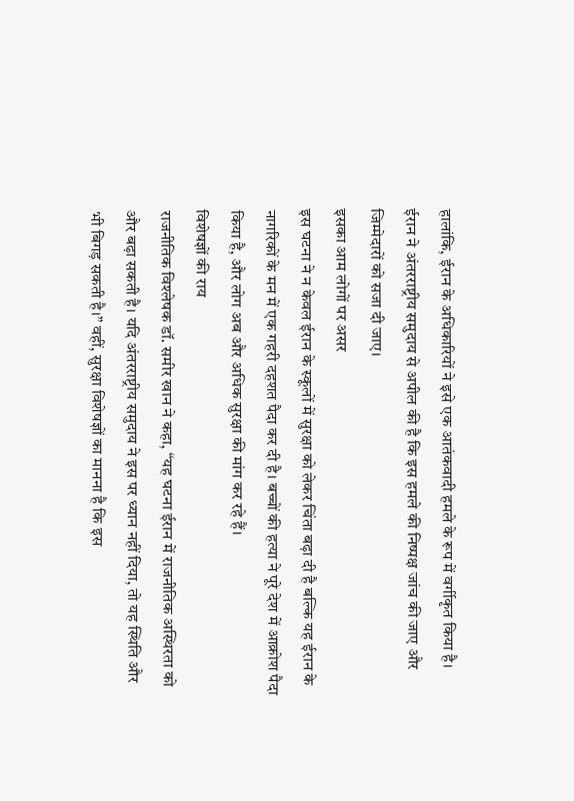हालांकि, ईरान के अधिकारियों ने इसे एक आतंकवादी हमले के रूप में वर्गीकृत किया है। ईरान ने अंतरराष्ट्रीय समुदाय से अपील की है कि इस हमले की निष्पक्ष जांच की जाए और जिम्मेदारों को सजा दी जाए।
इसका आम लोगों पर असर
इस घटना ने न केवल ईरान के स्कूलों में सुरक्षा को लेकर चिंता बढ़ा दी है बल्कि यह ईरान के नागरिकों के मन में एक गहरी दहशत पैदा कर दी है। बच्चों की हत्या ने पूरे देश में आक्रोश पैदा किया है, और लोग अब और अधिक सुरक्षा की मांग कर रहे हैं।
विशेषज्ञों की राय
राजनीतिक विश्लेषक डॉ. समीर खान ने कहा, “यह घटना ईरान में राजनीतिक अस्थिरता को और बढ़ा सकती है। यदि अंतरराष्ट्रीय समुदाय ने इस पर ध्यान नहीं दिया, तो यह स्थिति और भी बिगड़ सकती है।” वहीं, सुरक्षा विशेषज्ञों का मानना है कि इस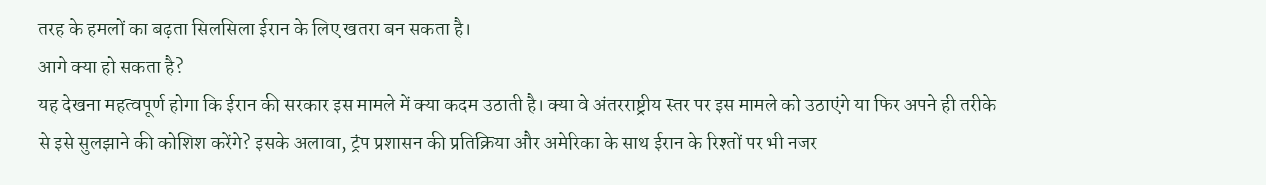तरह के हमलों का बढ़ता सिलसिला ईरान के लिए खतरा बन सकता है।
आगे क्या हो सकता है?
यह देखना महत्वपूर्ण होगा कि ईरान की सरकार इस मामले में क्या कदम उठाती है। क्या वे अंतरराष्ट्रीय स्तर पर इस मामले को उठाएंगे या फिर अपने ही तरीके से इसे सुलझाने की कोशिश करेंगे? इसके अलावा, ट्रंप प्रशासन की प्रतिक्रिया और अमेरिका के साथ ईरान के रिश्तों पर भी नजर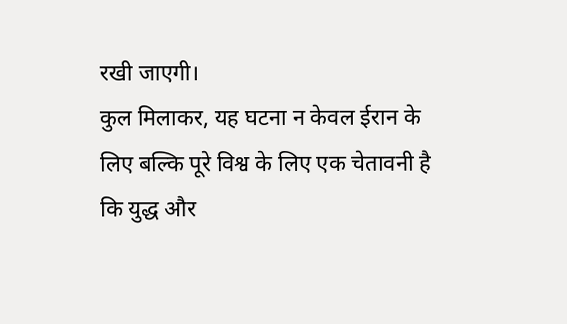रखी जाएगी।
कुल मिलाकर, यह घटना न केवल ईरान के लिए बल्कि पूरे विश्व के लिए एक चेतावनी है कि युद्ध और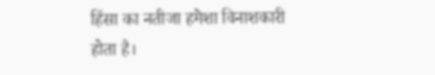हिंसा का नतीजा हमेशा विनाशकारी होता है।